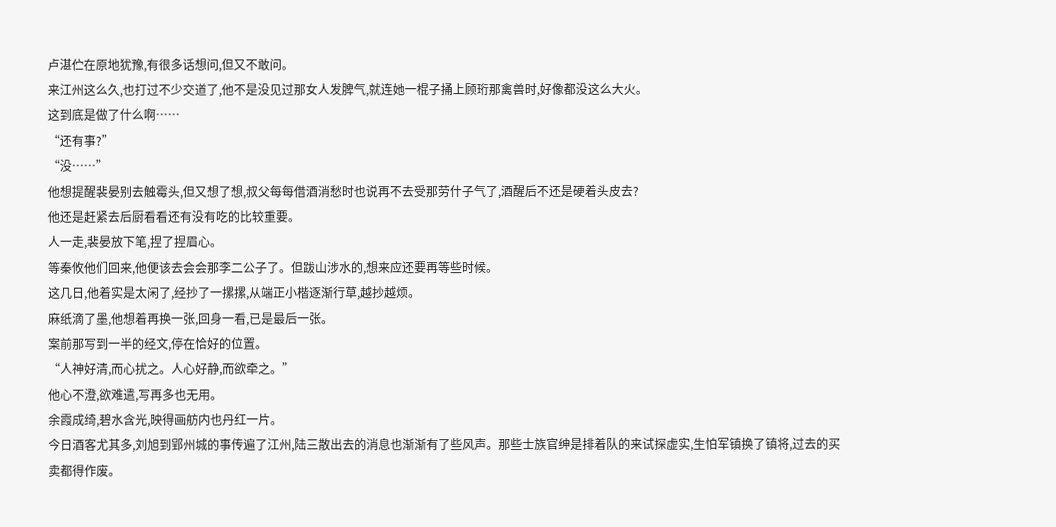卢湛伫在原地犹豫,有很多话想问,但又不敢问。
来江州这么久,也打过不少交道了,他不是没见过那女人发脾气,就连她一棍子捅上顾珩那禽兽时,好像都没这么大火。
这到底是做了什么啊……
“还有事?”
“没……”
他想提醒裴晏别去触霉头,但又想了想,叔父每每借酒消愁时也说再不去受那劳什子气了,酒醒后不还是硬着头皮去?
他还是赶紧去后厨看看还有没有吃的比较重要。
人一走,裴晏放下笔,捏了捏眉心。
等秦攸他们回来,他便该去会会那李二公子了。但跋山涉水的,想来应还要再等些时候。
这几日,他着实是太闲了,经抄了一摞摞,从端正小楷逐渐行草,越抄越烦。
麻纸滴了墨,他想着再换一张,回身一看,已是最后一张。
案前那写到一半的经文,停在恰好的位置。
“人神好清,而心扰之。人心好静,而欲牵之。”
他心不澄,欲难遣,写再多也无用。
余霞成绮,碧水含光,映得画舫内也丹红一片。
今日酒客尤其多,刘旭到郢州城的事传遍了江州,陆三散出去的消息也渐渐有了些风声。那些士族官绅是排着队的来试探虚实,生怕军镇换了镇将,过去的买卖都得作废。